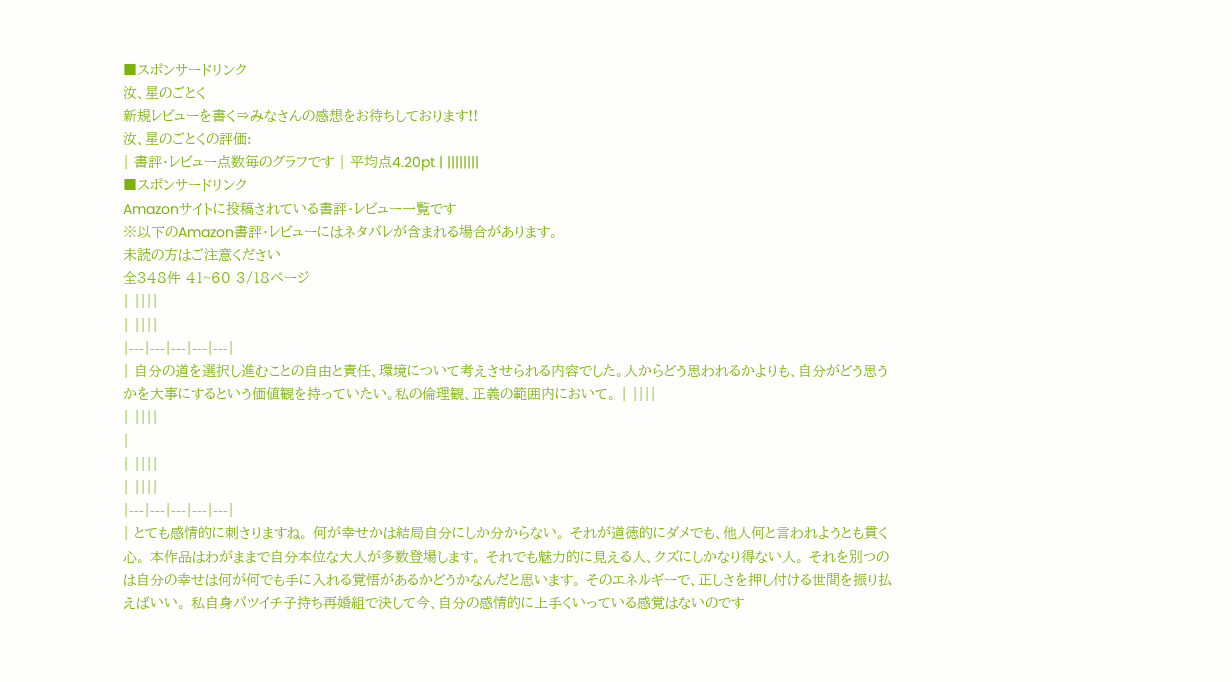■スポンサードリンク
汝、星のごとく
新規レビューを書く⇒みなさんの感想をお待ちしております!!
汝、星のごとくの評価:
| 書評・レビュー点数毎のグラフです | 平均点4.20pt | ||||||||
■スポンサードリンク
Amazonサイトに投稿されている書評・レビュー一覧です
※以下のAmazon書評・レビューにはネタバレが含まれる場合があります。
未読の方はご注意ください
全348件 41~60 3/18ページ
| ||||
| ||||
|---|---|---|---|---|
| 自分の道を選択し進むことの自由と責任、環境について考えさせられる内容でした。人からどう思われるかよりも、自分がどう思うかを大事にするという価値観を持っていたい。私の倫理観、正義の範囲内において。 | ||||
| ||||
|
| ||||
| ||||
|---|---|---|---|---|
| とても感情的に刺さりますね。 何が幸せかは結局自分にしか分からない。 それが道徳的にダメでも、他人何と言われようとも貫く心。 本作品はわがままで自分本位な大人が多数登場します。 それでも魅力的に見える人、クズにしかなり得ない人。 それを別つのは自分の幸せは何が何でも手に入れる覚悟があるかどうかなんだと思います。 そのエネルギーで、正しさを押し付ける世間を振り払えばいい。 私自身バツイチ子持ち再婚組で決して今、自分の感情的に上手くいっている感覚はないのです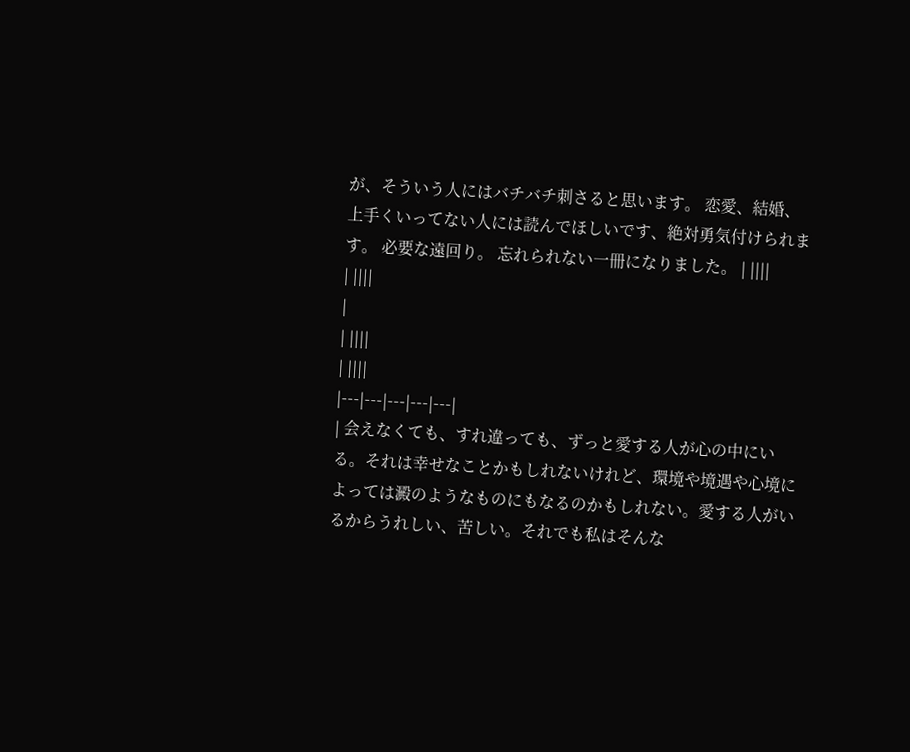が、そういう人にはバチバチ刺さると思います。 恋愛、結婚、上手くいってない人には読んでほしいです、絶対勇気付けられます。 必要な遠回り。 忘れられない一冊になりました。 | ||||
| ||||
|
| ||||
| ||||
|---|---|---|---|---|
| 会えなくても、すれ違っても、ずっと愛する人が心の中にいる。それは幸せなことかもしれないけれど、環境や境遇や心境によっては澱のようなものにもなるのかもしれない。愛する人がいるからうれしい、苦しい。それでも私はそんな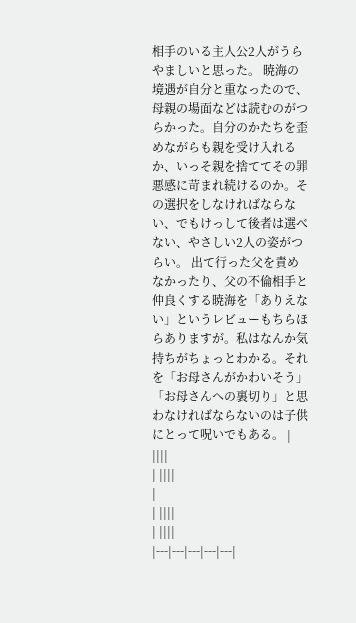相手のいる主人公2人がうらやましいと思った。 暁海の境遇が自分と重なったので、母親の場面などは読むのがつらかった。自分のかたちを歪めながらも親を受け入れるか、いっそ親を捨ててその罪悪感に苛まれ続けるのか。その選択をしなければならない、でもけっして後者は選べない、やさしい2人の姿がつらい。 出て行った父を責めなかったり、父の不倫相手と仲良くする暁海を「ありえない」というレビューもちらほらありますが。私はなんか気持ちがちょっとわかる。それを「お母さんがかわいそう」「お母さんへの裏切り」と思わなければならないのは子供にとって呪いでもある。 | ||||
| ||||
|
| ||||
| ||||
|---|---|---|---|---|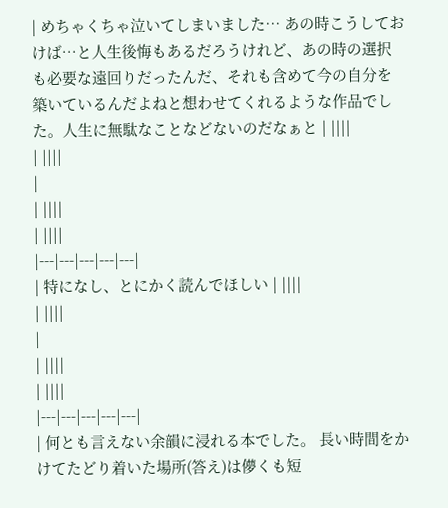| めちゃくちゃ泣いてしまいました… あの時こうしておけば…と人生後悔もあるだろうけれど、あの時の選択も必要な遠回りだったんだ、それも含めて今の自分を築いているんだよねと想わせてくれるような作品でした。人生に無駄なことなどないのだなぁと | ||||
| ||||
|
| ||||
| ||||
|---|---|---|---|---|
| 特になし、とにかく読んでほしい | ||||
| ||||
|
| ||||
| ||||
|---|---|---|---|---|
| 何とも言えない余韻に浸れる本でした。 長い時間をかけてたどり着いた場所(答え)は儚くも短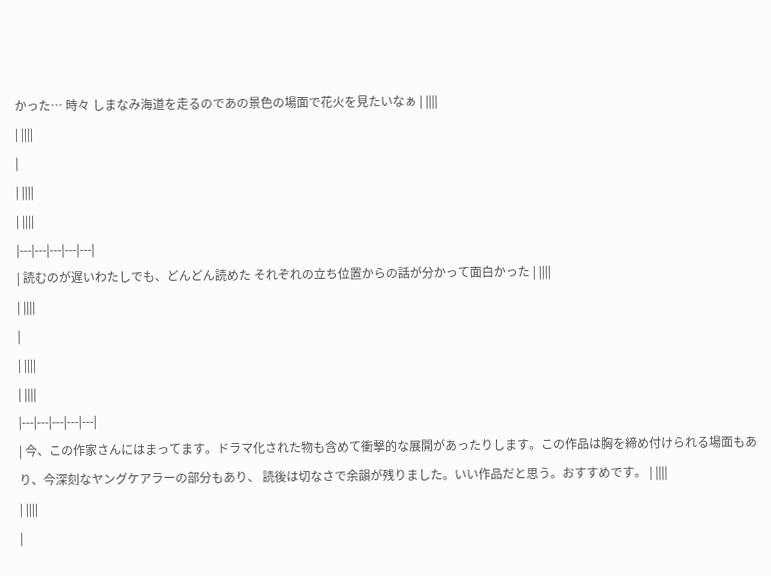かった… 時々 しまなみ海道を走るのであの景色の場面で花火を見たいなぁ | ||||
| ||||
|
| ||||
| ||||
|---|---|---|---|---|
| 読むのが遅いわたしでも、どんどん読めた それぞれの立ち位置からの話が分かって面白かった | ||||
| ||||
|
| ||||
| ||||
|---|---|---|---|---|
| 今、この作家さんにはまってます。ドラマ化された物も含めて衝撃的な展開があったりします。この作品は胸を締め付けられる場面もあり、今深刻なヤングケアラーの部分もあり、 読後は切なさで余韻が残りました。いい作品だと思う。おすすめです。 | ||||
| ||||
|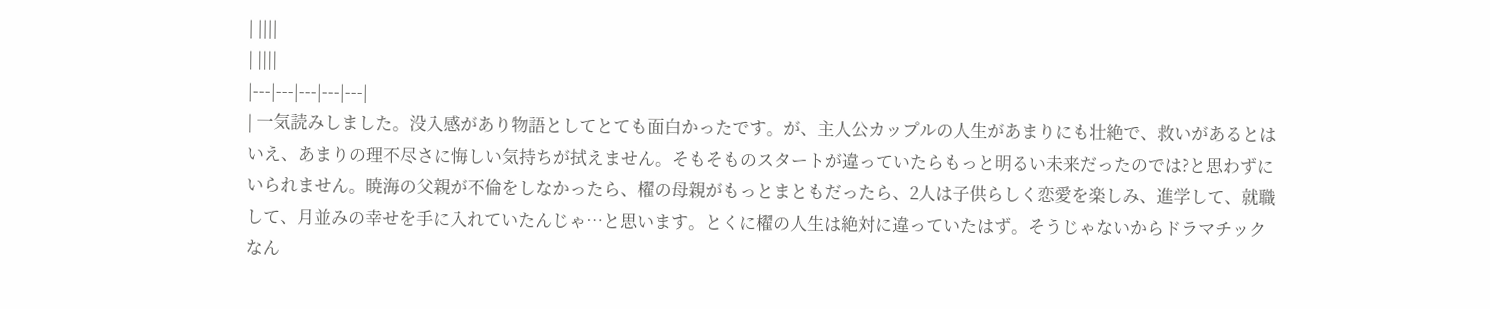| ||||
| ||||
|---|---|---|---|---|
| 一気読みしました。没入感があり物語としてとても面白かったです。が、主人公カップルの人生があまりにも壮絶で、救いがあるとはいえ、あまりの理不尽さに悔しい気持ちが拭えません。そもそものスタートが違っていたらもっと明るい未来だったのでは?と思わずにいられません。暁海の父親が不倫をしなかったら、櫂の母親がもっとまともだったら、2人は子供らしく恋愛を楽しみ、進学して、就職して、月並みの幸せを手に入れていたんじゃ…と思います。とくに櫂の人生は絶対に違っていたはず。そうじゃないからドラマチックなん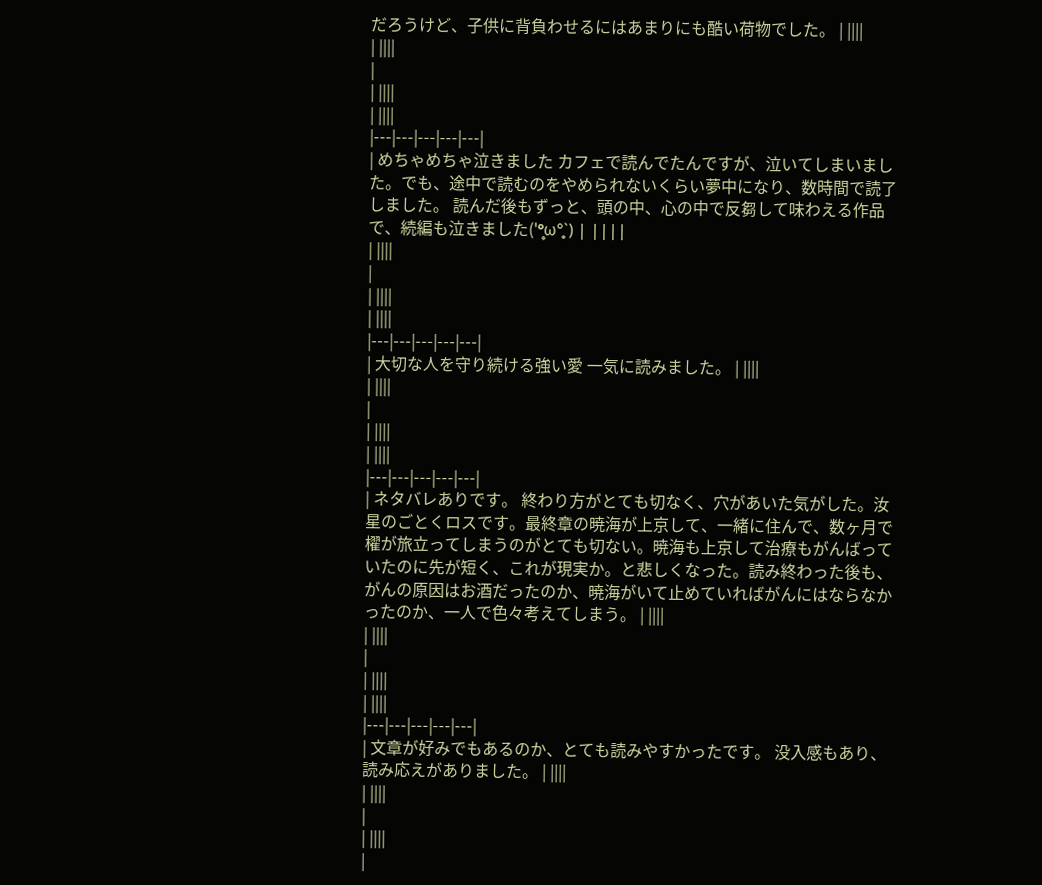だろうけど、子供に背負わせるにはあまりにも酷い荷物でした。 | ||||
| ||||
|
| ||||
| ||||
|---|---|---|---|---|
| めちゃめちゃ泣きました カフェで読んでたんですが、泣いてしまいました。でも、途中で読むのをやめられないくらい夢中になり、数時間で読了しました。 読んだ後もずっと、頭の中、心の中で反芻して味わえる作品で、続編も泣きました('°̥ω°̥`) | ||||
| ||||
|
| ||||
| ||||
|---|---|---|---|---|
| 大切な人を守り続ける強い愛 一気に読みました。 | ||||
| ||||
|
| ||||
| ||||
|---|---|---|---|---|
| ネタバレありです。 終わり方がとても切なく、穴があいた気がした。汝星のごとくロスです。最終章の暁海が上京して、一緒に住んで、数ヶ月で櫂が旅立ってしまうのがとても切ない。暁海も上京して治療もがんばっていたのに先が短く、これが現実か。と悲しくなった。読み終わった後も、がんの原因はお酒だったのか、暁海がいて止めていればがんにはならなかったのか、一人で色々考えてしまう。 | ||||
| ||||
|
| ||||
| ||||
|---|---|---|---|---|
| 文章が好みでもあるのか、とても読みやすかったです。 没入感もあり、読み応えがありました。 | ||||
| ||||
|
| ||||
|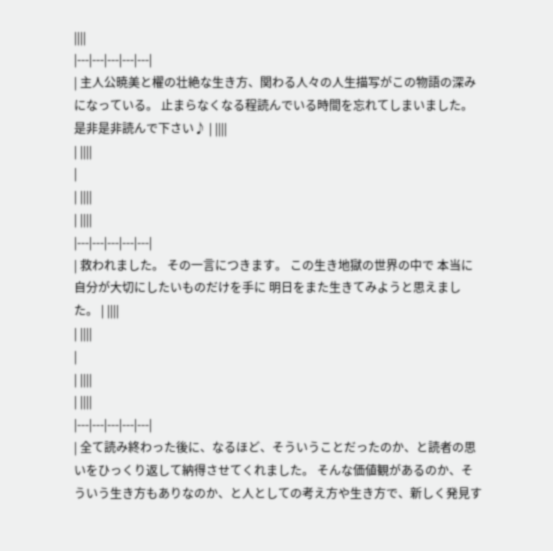||||
|---|---|---|---|---|
| 主人公暁美と櫂の壮絶な生き方、関わる人々の人生描写がこの物語の深みになっている。 止まらなくなる程読んでいる時間を忘れてしまいました。 是非是非読んで下さい♪ | ||||
| ||||
|
| ||||
| ||||
|---|---|---|---|---|
| 救われました。 その一言につきます。 この生き地獄の世界の中で 本当に自分が大切にしたいものだけを手に 明日をまた生きてみようと思えました。 | ||||
| ||||
|
| ||||
| ||||
|---|---|---|---|---|
| 全て読み終わった後に、なるほど、そういうことだったのか、と読者の思いをひっくり返して納得させてくれました。 そんな価値観があるのか、そういう生き方もありなのか、と人としての考え方や生き方で、新しく発見す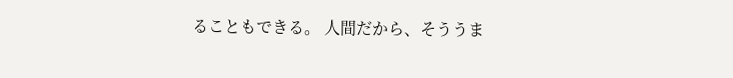ることもできる。 人間だから、そううま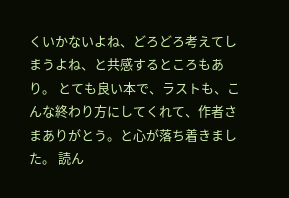くいかないよね、どろどろ考えてしまうよね、と共感するところもあり。 とても良い本で、ラストも、こんな終わり方にしてくれて、作者さまありがとう。と心が落ち着きました。 読ん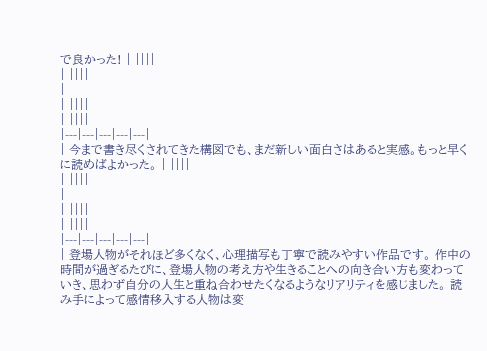で良かった! | ||||
| ||||
|
| ||||
| ||||
|---|---|---|---|---|
| 今まで書き尽くされてきた構図でも、まだ新しい面白さはあると実感。もっと早くに読めばよかった。 | ||||
| ||||
|
| ||||
| ||||
|---|---|---|---|---|
| 登場人物がそれほど多くなく、心理描写も丁寧で読みやすい作品です。 作中の時間が過ぎるたびに、登場人物の考え方や生きることへの向き合い方も変わっていき、思わず自分の人生と重ね合わせたくなるようなリアリティを感じました。 読み手によって感情移入する人物は変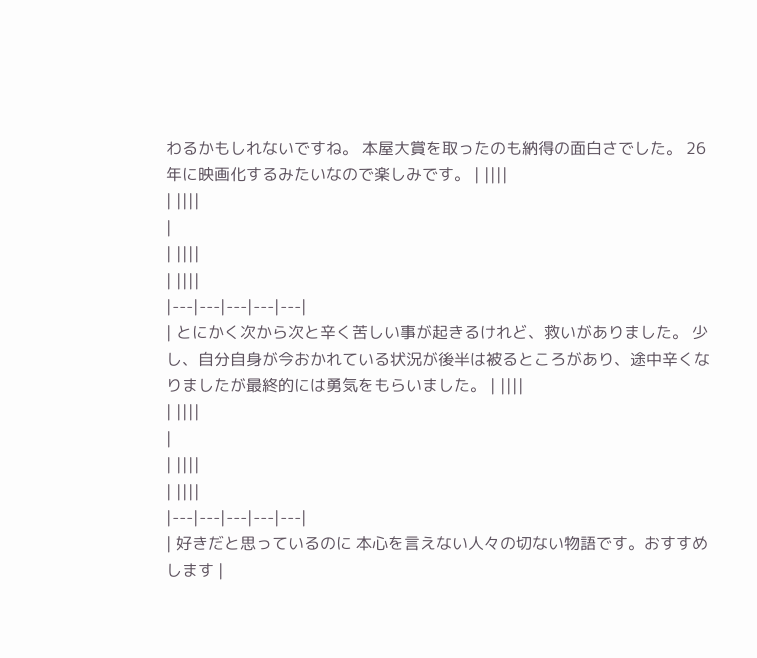わるかもしれないですね。 本屋大賞を取ったのも納得の面白さでした。 26年に映画化するみたいなので楽しみです。 | ||||
| ||||
|
| ||||
| ||||
|---|---|---|---|---|
| とにかく次から次と辛く苦しい事が起きるけれど、救いがありました。 少し、自分自身が今おかれている状況が後半は被るところがあり、途中辛くなりましたが最終的には勇気をもらいました。 | ||||
| ||||
|
| ||||
| ||||
|---|---|---|---|---|
| 好きだと思っているのに 本心を言えない人々の切ない物語です。おすすめします |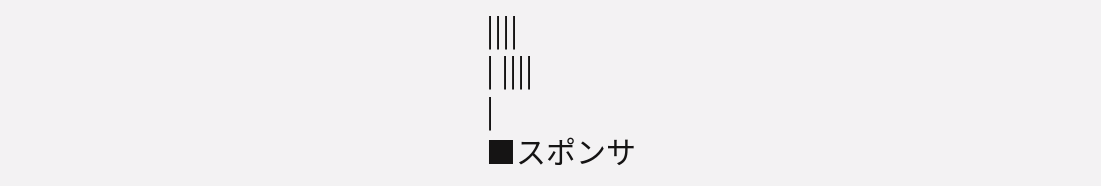||||
| ||||
|
■スポンサ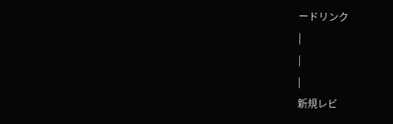ードリンク
|
|
|
新規レビ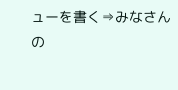ューを書く⇒みなさんの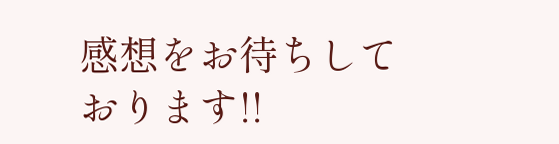感想をお待ちしております!!